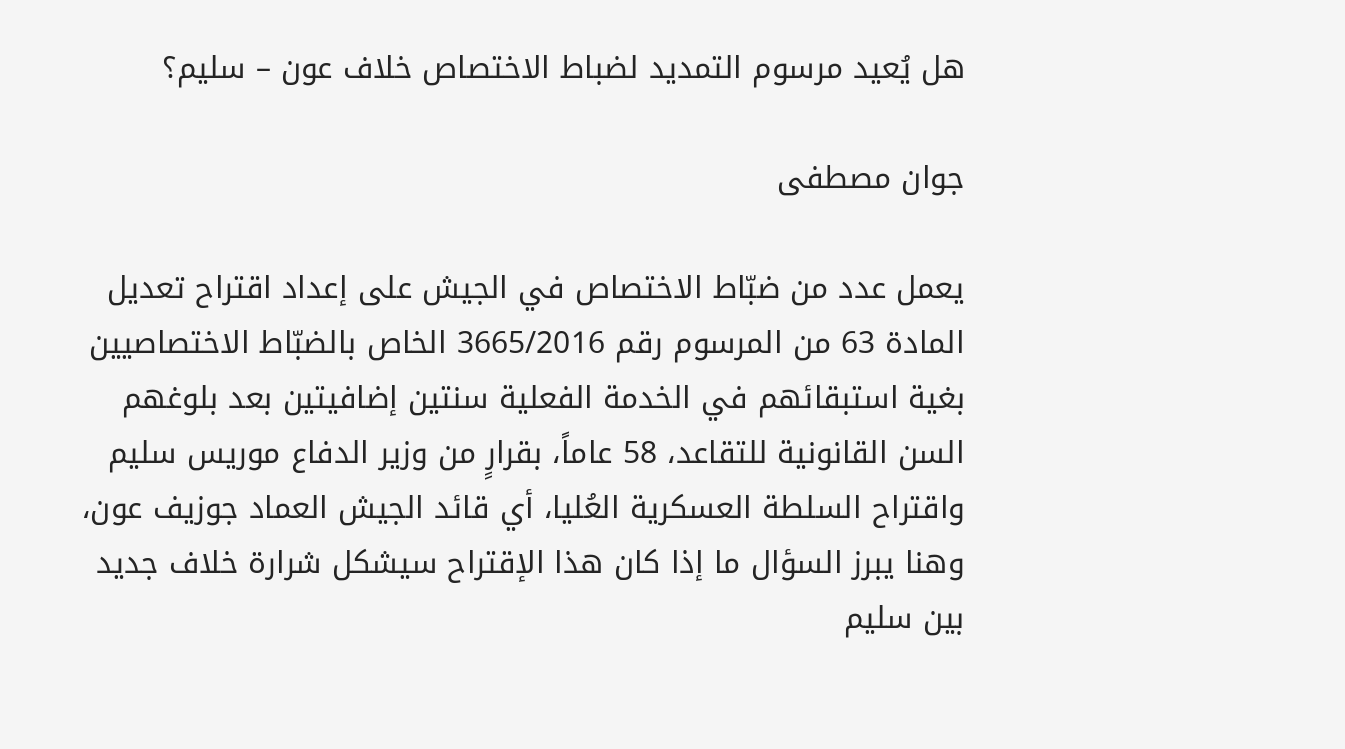هل يُعيد مرسوم التمديد لضباط الاختصاص خلاف عون – سليم؟

جوان مصطفى

يعمل عدد من ضبّاط الاختصاص في الجيش على إعداد اقتراح تعديل المادة 63 من المرسوم رقم 3665/2016 الخاص بالضبّاط الاختصاصيين بغية استبقائهم في الخدمة الفعلية سنتين إضافيتين بعد بلوغهم السن القانونية للتقاعد، 58 عاماً، بقرارٍ من وزير الدفاع موريس سليم واقتراح السلطة العسكرية العُليا، أي قائد الجيش العماد جوزيف عون، وهنا يبرز السؤال ما إذا كان هذا الإقتراح سيشكل شرارة خلاف جديد بين سليم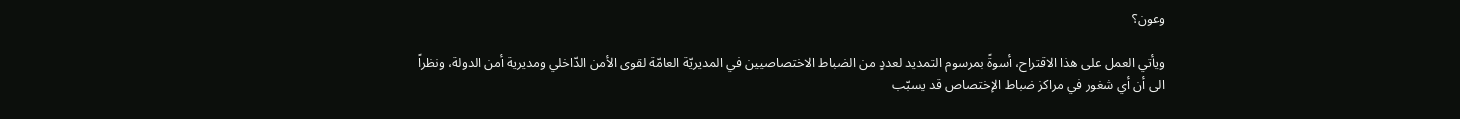وعون؟

ويأتي العمل على هذا الاقتراح، أسوةً بمرسوم التمديد لعددٍ من الضباط الاختصاصيين في المديريّة العامّة لقوى الأمن الدّاخلي ومديرية أمن الدولة، ونظراً الى أن أي شغور في مراكز ضباط الإختصاص قد يسبّب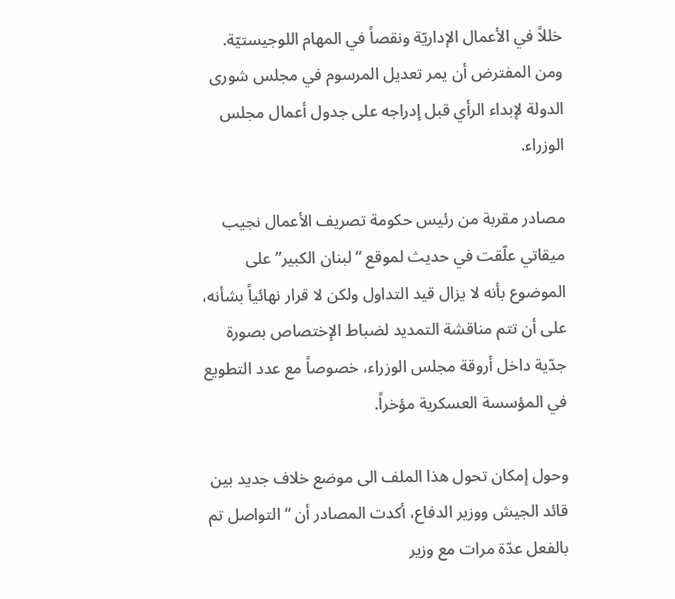خللاً في الأعمال الإداريّة ونقصاً في المهام اللوجيستيّة. ومن المفترض أن يمر تعديل المرسوم في مجلس شورى الدولة لإبداء الرأي قبل إدراجه على جدول أعمال مجلس الوزراء.

مصادر مقربة من رئيس حكومة تصريف الأعمال نجيب ميقاتي علّقت في حديث لموقع “لبنان الكبير” على الموضوع بأنه لا يزال قيد التداول ولكن لا قرار نهائياً بشأنه، على أن تتم مناقشة التمديد لضباط الإختصاص بصورة جدّية داخل أروقة مجلس الوزراء، خصوصاً مع عدد التطويع في المؤسسة العسكرية مؤخراً.

وحول إمكان تحول هذا الملف الى موضع خلاف جديد بين قائد الجيش ووزير الدفاع، أكدت المصادر أن “التواصل تم بالفعل عدّة مرات مع وزير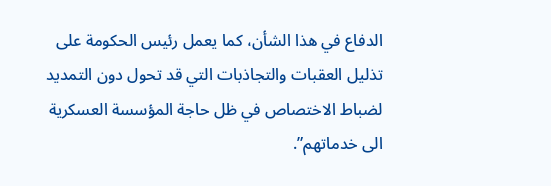الدفاع في هذا الشأن، كما يعمل رئيس الحكومة على تذليل العقبات والتجاذبات التي قد تحول دون التمديد لضباط الاختصاص في ظل حاجة المؤسسة العسكرية الى خدماتهم”.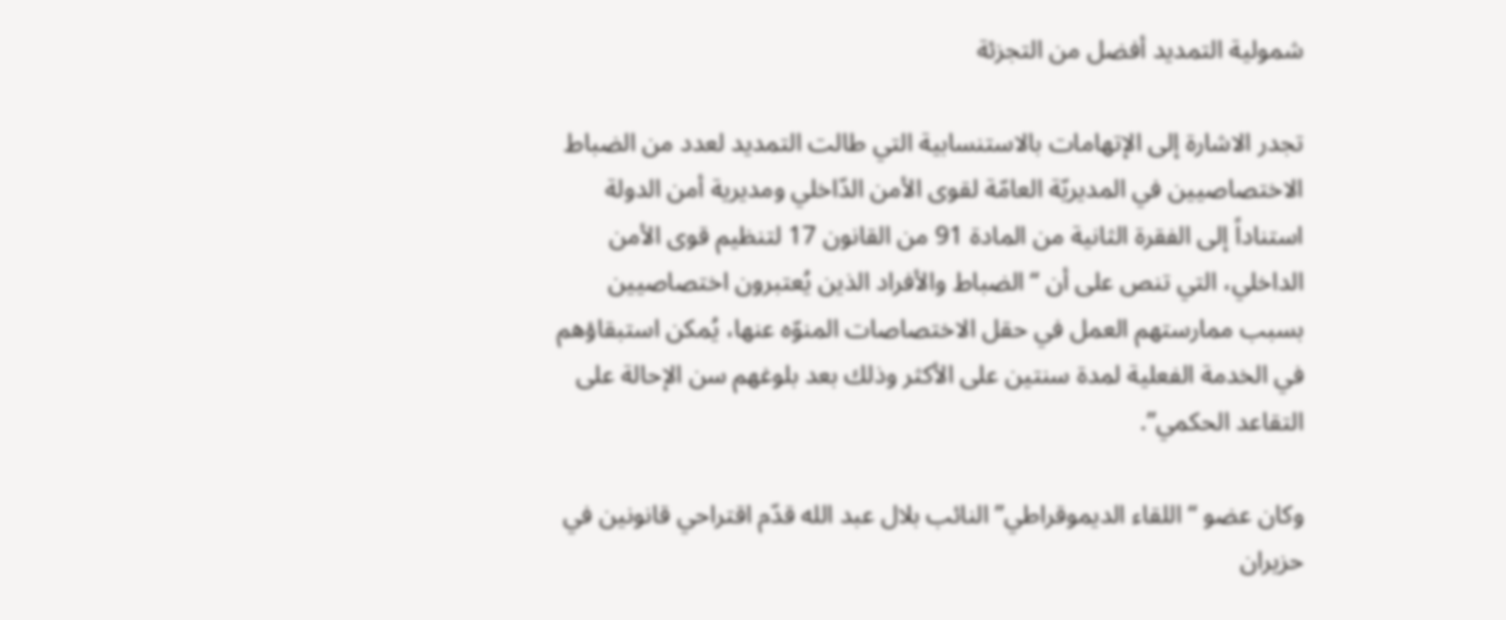شمولية التمديد أفضل من التجزئة

تجدر الاشارة إلى الإتهامات بالاستنسابية التي طالت التمديد لعدد من الضباط الاختصاصيين في المديريّة العامّة لقوى الأمن الدّاخلي ومديرية أمن الدولة استناداً إلى الفقرة الثانية من المادة 91 من القانون 17 لتنظيم قوى الأمن الداخلي، التي تنص على أن “الضباط والأفراد الذين يُعتبرون اختصاصيين بسبب ممارستهم العمل في حقل الاختصاصات المنوّه عنها، يُمكن استبقاؤهم في الخدمة الفعلية لمدة سنتين على الأكثر وذلك بعد بلوغهم سن الإحالة على التقاعد الحكمي”.

وكان عضو “اللقاء الديموقراطي” النائب بلال عبد الله قدّم اقتراحي قانونين في حزيران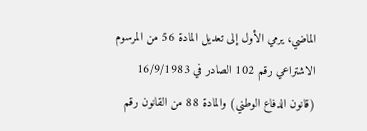الماضي، يرمي الأول إلى تعديل المادة 56 من المرسوم الاشتراعي رقم 102 الصادر في 16/9/1983 (قانون الدفاع الوطني) والمادة 88 من القانون رقم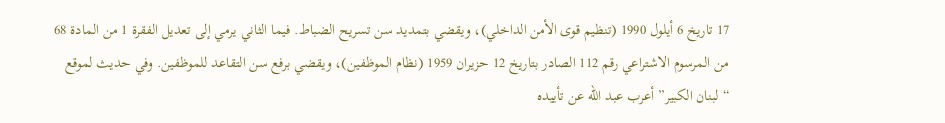17 تاريخ 6 أيلول 1990 (تنظيم قوى الأمن الداخلي)، ويقضي بتمديد سن تسريح الضباط. فيما الثاني يرمي إلى تعديل الفقرة 1 من المادة 68 من المرسوم الاشتراعي رقم 112 الصادر بتاريخ 12 حزيران 1959 (نظام الموظفين)، ويقضي برفع سن التقاعد للموظفين. وفي حديث لموقع “لبنان الكبير” أعرب عبد الله عن تأييده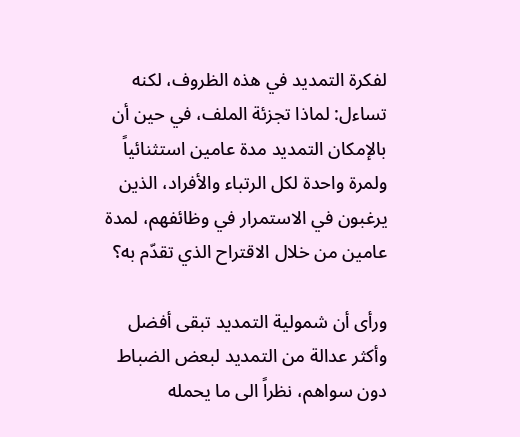لفكرة التمديد في هذه الظروف، لكنه تساءل: لماذا تجزئة الملف، في حين أن بالإمكان التمديد مدة عامين استثنائياً ولمرة واحدة لكل الرتباء والأفراد، الذين يرغبون في الاستمرار في وظائفهم، لمدة عامين من خلال الاقتراح الذي تقدّم به؟

ورأى أن شمولية التمديد تبقى أفضل وأكثر عدالة من التمديد لبعض الضباط دون سواهم، نظراً الى ما يحمله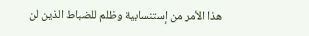هذا الأمر من إستنسابية وظلم للضباط الذين لن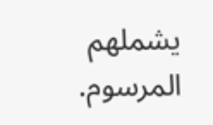يشملهم المرسوم.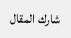شارك المقال